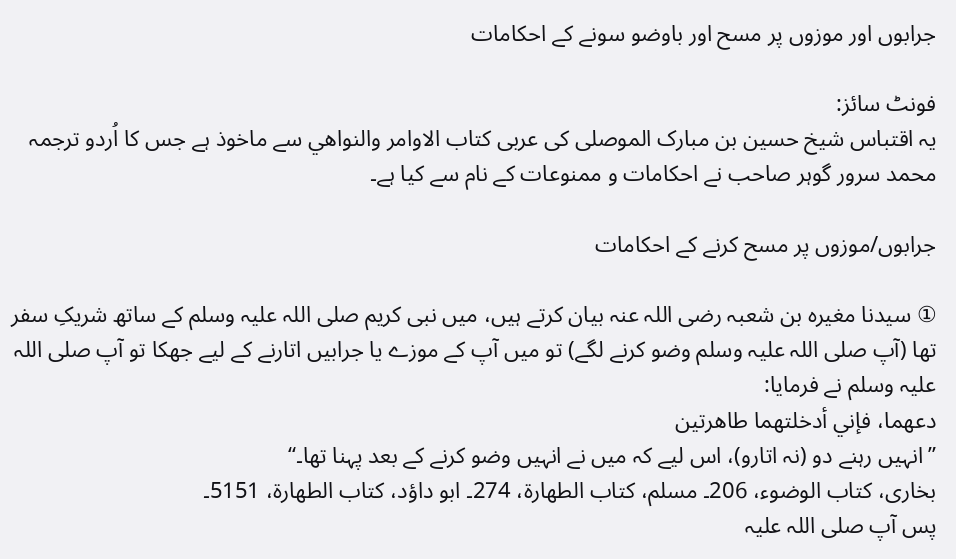جرابوں اور موزوں پر مسح اور باوضو سونے کے احکامات

فونٹ سائز:
یہ اقتباس شیخ حسین بن مبارک الموصلی کی عربی کتاب الاوامر والنواهي سے ماخوذ ہے جس کا اُردو ترجمہ محمد سرور گوہر صاحب نے احکامات و ممنوعات کے نام سے کیا ہے۔

جرابوں/موزوں پر مسح کرنے کے احکامات

① سیدنا مغیرہ بن شعبہ رضی اللہ عنہ بیان کرتے ہیں، میں نبی کریم صلی اللہ علیہ وسلم کے ساتھ شریکِ سفر تھا (آپ صلی اللہ علیہ وسلم وضو کرنے لگے) تو میں آپ کے موزے یا جرابیں اتارنے کے لیے جھکا تو آپ صلی اللہ علیہ وسلم نے فرمایا:
دعهما، فإني أدخلتهما طاهرتين
”انہیں رہنے دو (نہ اتارو)، اس لیے کہ میں نے انہیں وضو کرنے کے بعد پہنا تھا۔“
بخاری، کتاب الوضوء، 206۔ مسلم، کتاب الطهارة، 274۔ ابو داؤد، کتاب الطهارة، 5151۔
پس آپ صلی اللہ علیہ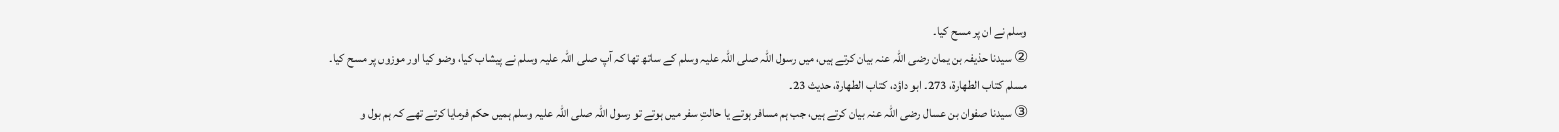وسلم نے ان پر مسح کیا۔
② سیدنا حذیفہ بن یمان رضی اللہ عنہ بیان کرتے ہیں، میں رسول اللہ صلی اللہ علیہ وسلم کے ساتھ تھا کہ آپ صلی اللہ علیہ وسلم نے پیشاب کیا، وضو کیا اور موزوں پر مسح کیا۔
مسلم کتاب الطهارة، 273۔ ابو داؤد، کتاب الطهارة، حدیث 23۔
③ سیدنا صفوان بن عسال رضی اللہ عنہ بیان کرتے ہیں، جب ہم مسافر ہوتے یا حالتِ سفر میں ہوتے تو رسول اللہ صلی اللہ علیہ وسلم ہمیں حکم فرمایا کرتے تھے کہ ہم بول و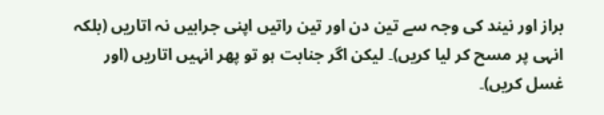براز اور نیند کی وجہ سے تین دن اور تین راتیں اپنی جرابیں نہ اتاریں (بلکہ انہی پر مسح کر لیا کریں)۔ لیکن اگر جنابت ہو تو پھر انہیں اتاریں (اور غسل کریں)۔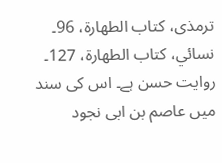ترمذى، کتاب الطهارة، 96۔ نسائي، کتاب الطهارة، 127۔ روایت حسن ہے۔ اس کی سند میں عاصم بن ابی نجود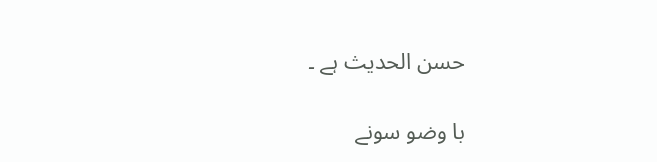حسن الحدیث ہے ۔

با وضو سونے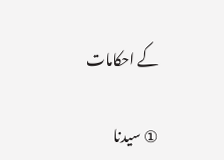کے احکامات

① سیدنا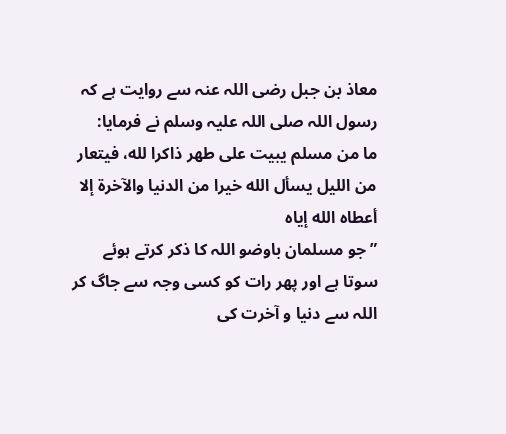معاذ بن جبل رضی اللہ عنہ سے روایت ہے کہ رسول اللہ صلی اللہ علیہ وسلم نے فرمایا:
ما من مسلم يبيت على طهر ذاكرا لله، فيتعار من الليل يسأل الله خيرا من الدنيا والآخرة إلا أعطاه الله إياه
”جو مسلمان باوضو اللہ کا ذکر کرتے ہوئے سوتا ہے اور پھر رات کو کسی وجہ سے جاگ کر اللہ سے دنیا و آخرت کی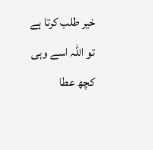خیر طلب کرتا ہے تو اللہ اسے وہی کچھ عطا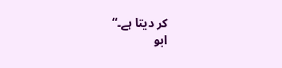کر دیتا ہے۔“
ابو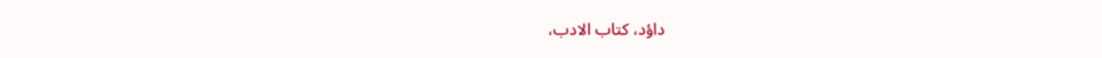داؤد، کتاب الادب،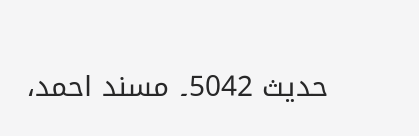حدیث 5042۔ مسند احمد،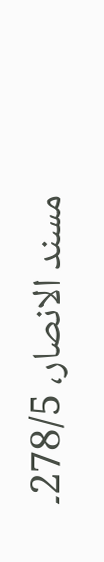مسند الانصار، 278/5۔